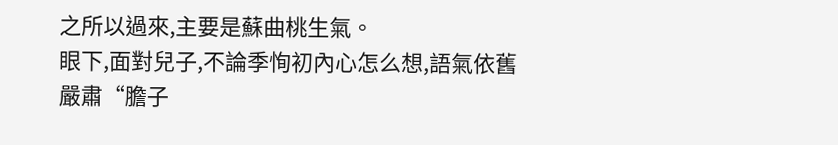之所以過來,主要是蘇曲桃生氣。
眼下,面對兒子,不論季恂初內心怎么想,語氣依舊嚴肅“膽子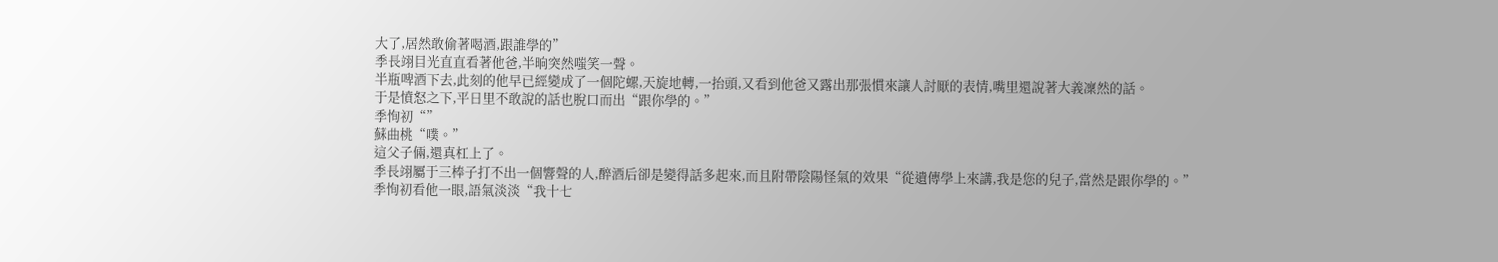大了,居然敢偷著喝酒,跟誰學的”
季長翊目光直直看著他爸,半晌突然嗤笑一聲。
半瓶啤酒下去,此刻的他早已經變成了一個陀螺,天旋地轉,一抬頭,又看到他爸又露出那張慣來讓人討厭的表情,嘴里還說著大義凜然的話。
于是憤怒之下,平日里不敢說的話也脫口而出“跟你學的。”
季恂初“”
蘇曲桃“噗。”
這父子倆,還真杠上了。
季長翊屬于三棒子打不出一個響聲的人,醉酒后卻是變得話多起來,而且附帶陰陽怪氣的效果“從遺傳學上來講,我是您的兒子,當然是跟你學的。”
季恂初看他一眼,語氣淡淡“我十七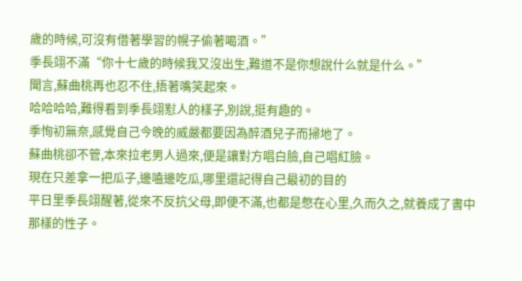歲的時候,可沒有借著學習的幌子偷著喝酒。”
季長翊不滿“你十七歲的時候我又沒出生,難道不是你想說什么就是什么。”
聞言,蘇曲桃再也忍不住,捂著嘴笑起來。
哈哈哈哈,難得看到季長翊懟人的樣子,別說,挺有趣的。
季恂初無奈,感覺自己今晚的威嚴都要因為醉酒兒子而掃地了。
蘇曲桃卻不管,本來拉老男人過來,便是讓對方唱白臉,自己唱紅臉。
現在只差拿一把瓜子,邊嗑邊吃瓜,哪里還記得自己最初的目的
平日里季長翊醒著,從來不反抗父母,即便不滿,也都是憋在心里,久而久之,就養成了書中那樣的性子。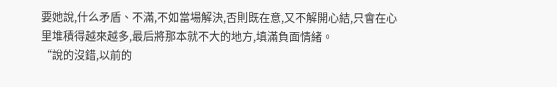要她說,什么矛盾、不滿,不如當場解決,否則既在意,又不解開心結,只會在心里堆積得越來越多,最后將那本就不大的地方,填滿負面情緒。
“說的沒錯,以前的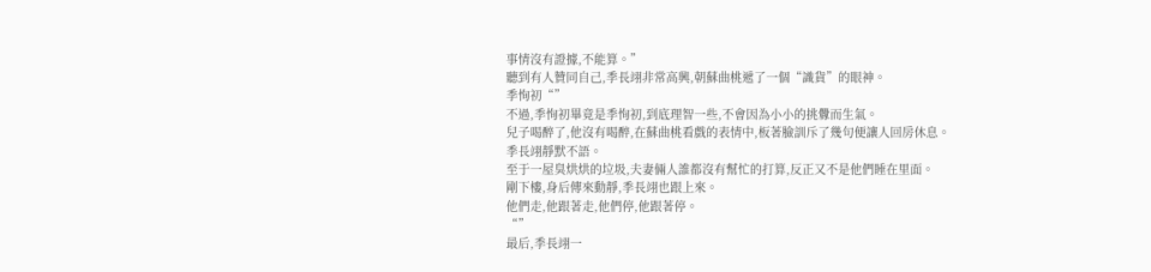事情沒有證據,不能算。”
聽到有人贊同自己,季長翊非常高興,朝蘇曲桃遞了一個“識貨”的眼神。
季恂初“”
不過,季恂初畢竟是季恂初,到底理智一些,不會因為小小的挑釁而生氣。
兒子喝醉了,他沒有喝醉,在蘇曲桃看戲的表情中,板著臉訓斥了幾句便讓人回房休息。
季長翊靜默不語。
至于一屋臭烘烘的垃圾,夫妻倆人誰都沒有幫忙的打算,反正又不是他們睡在里面。
剛下樓,身后傳來動靜,季長翊也跟上來。
他們走,他跟著走,他們停,他跟著停。
“”
最后,季長翊一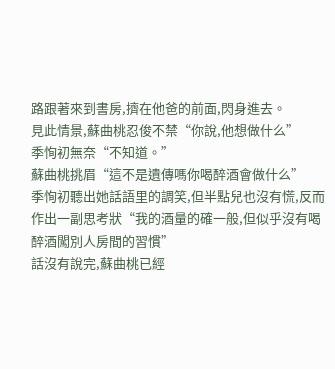路跟著來到書房,擠在他爸的前面,閃身進去。
見此情景,蘇曲桃忍俊不禁“你說,他想做什么”
季恂初無奈“不知道。”
蘇曲桃挑眉“這不是遺傳嗎你喝醉酒會做什么”
季恂初聽出她話語里的調笑,但半點兒也沒有慌,反而作出一副思考狀“我的酒量的確一般,但似乎沒有喝醉酒闖別人房間的習慣”
話沒有說完,蘇曲桃已經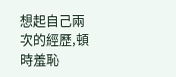想起自己兩次的經歷,頓時羞恥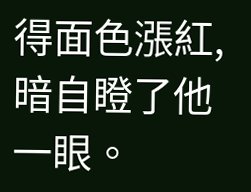得面色漲紅,暗自瞪了他一眼。